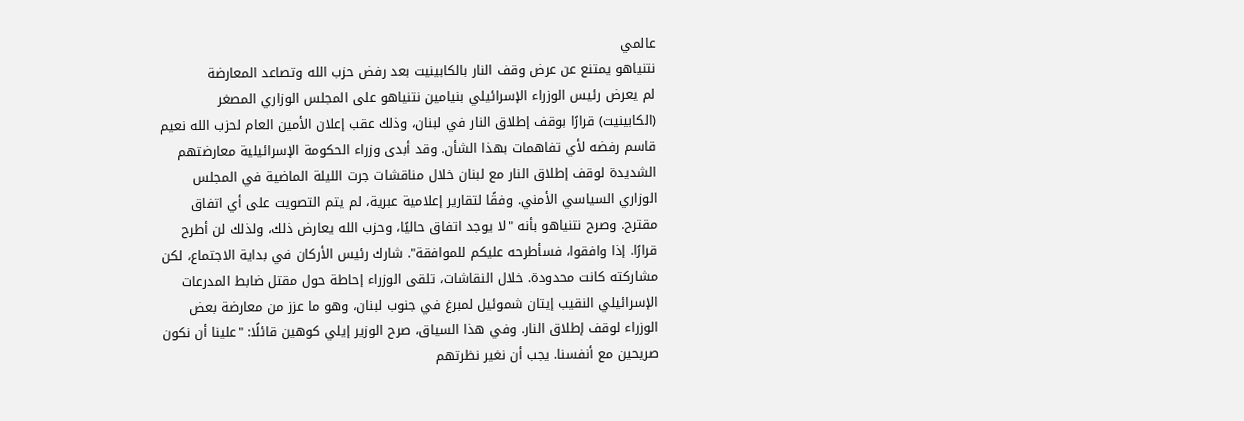عالمي
نتنياهو يمتنع عن عرض وقف النار بالكابينيت بعد رفض حزب الله وتصاعد المعارضة
لم يعرض رئيس الوزراء الإسرائيلي بنيامين نتنياهو على المجلس الوزاري المصغر (الكابينيت) قرارًا بوقف إطلاق النار في لبنان، وذلك عقب إعلان الأمين العام لحزب الله نعيم قاسم رفضه لأي تفاهمات بهذا الشأن. وقد أبدى وزراء الحكومة الإسرائيلية معارضتهم الشديدة لوقف إطلاق النار مع لبنان خلال مناقشات جرت الليلة الماضية في المجلس الوزاري السياسي الأمني. وفقًا لتقارير إعلامية عبرية، لم يتم التصويت على أي اتفاق مقترح. وصرح نتنياهو بأنه "لا يوجد اتفاق حاليًا، وحزب الله يعارض ذلك، ولذلك لن أطرح قرارًا. إذا وافقوا، فسأطرحه عليكم للموافقة". شارك رئيس الأركان في بداية الاجتماع، لكن مشاركته كانت محدودة. خلال النقاشات، تلقى الوزراء إحاطة حول مقتل ضابط المدرعات الإسرائيلي النقيب إيتان شموئيل لمبرغ في جنوب لبنان، وهو ما عزز من معارضة بعض الوزراء لوقف إطلاق النار. وفي هذا السياق، صرح الوزير إيلي كوهين قائلًا: "علينا أن نكون صريحين مع أنفسنا. يجب أن نغير نظرتهم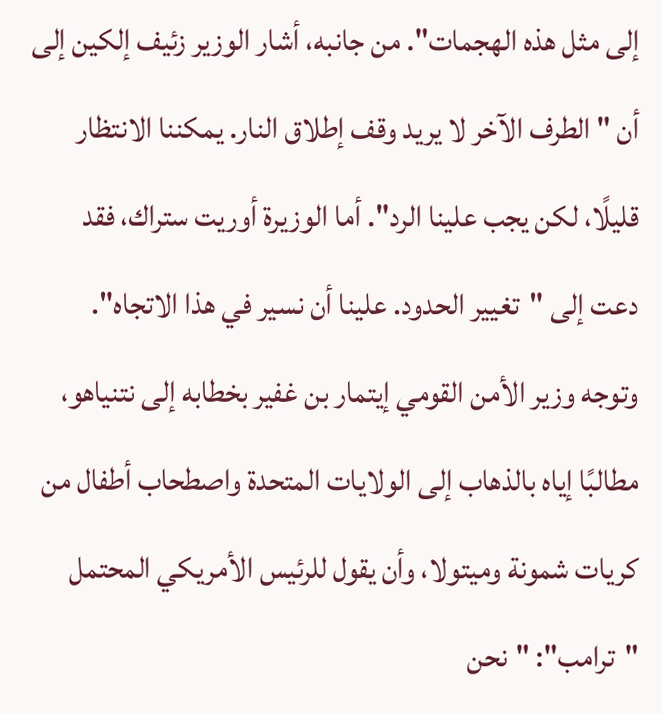إلى مثل هذه الهجمات". من جانبه، أشار الوزير زئيف إلكين إلى أن "الطرف الآخر لا يريد وقف إطلاق النار. يمكننا الانتظار قليلًا، لكن يجب علينا الرد". أما الوزيرة أوريت ستراك، فقد دعت إلى "تغيير الحدود. علينا أن نسير في هذا الاتجاه". وتوجه وزير الأمن القومي إيتمار بن غفير بخطابه إلى نتنياهو، مطالبًا إياه بالذهاب إلى الولايات المتحدة واصطحاب أطفال من كريات شمونة وميتولا، وأن يقول للرئيس الأمريكي المحتمل "ترامب": "نحن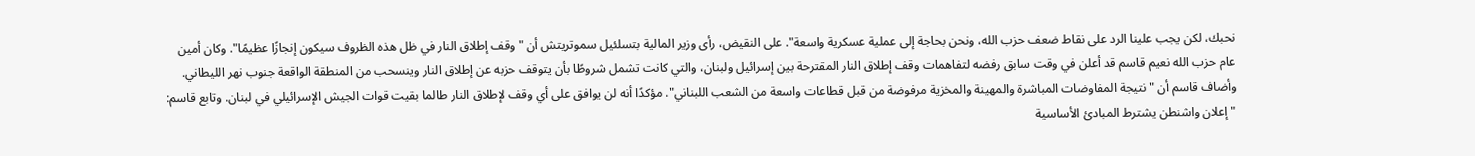نحبك، لكن يجب علينا الرد على نقاط ضعف حزب الله، ونحن بحاجة إلى عملية عسكرية واسعة". على النقيض، رأى وزير المالية بتسلئيل سموتريتش أن "وقف إطلاق النار في ظل هذه الظروف سيكون إنجازًا عظيمًا". وكان أمين عام حزب الله نعيم قاسم قد أعلن في وقت سابق رفضه لتفاهمات وقف إطلاق النار المقترحة بين إسرائيل ولبنان، والتي كانت تشمل شروطًا بأن يتوقف حزبه عن إطلاق النار وينسحب من المنطقة الواقعة جنوب نهر الليطاني. وأضاف قاسم أن "نتيجة المفاوضات المباشرة والمهينة والمخزية مرفوضة من قبل قطاعات واسعة من الشعب اللبناني". مؤكدًا أنه لن يوافق على أي وقف لإطلاق النار طالما بقيت قوات الجيش الإسرائيلي في لبنان. وتابع قاسم: "إعلان واشنطن يشترط المبادئ الأساسية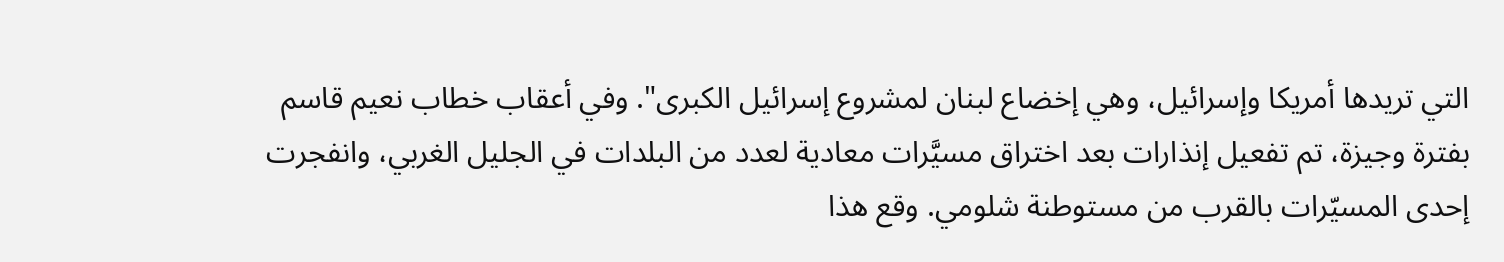التي تريدها أمريكا وإسرائيل، وهي إخضاع لبنان لمشروع إسرائيل الكبرى". وفي أعقاب خطاب نعيم قاسم بفترة وجيزة، تم تفعيل إنذارات بعد اختراق مسيَّرات معادية لعدد من البلدات في الجليل الغربي، وانفجرت إحدى المسيّرات بالقرب من مستوطنة شلومي. وقع هذا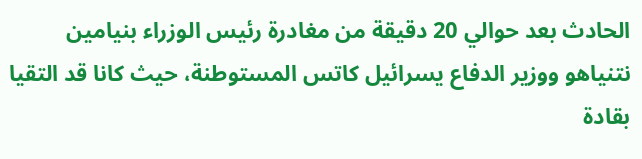الحادث بعد حوالي 20 دقيقة من مغادرة رئيس الوزراء بنيامين نتنياهو ووزير الدفاع يسرائيل كاتس المستوطنة، حيث كانا قد التقيا بقادة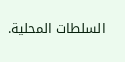السلطات المحلية.